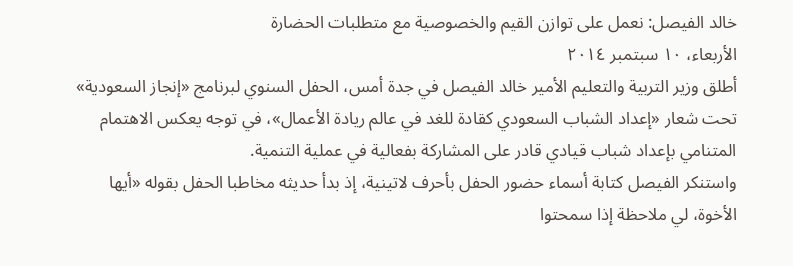خالد الفيصل: نعمل على توازن القيم والخصوصية مع متطلبات الحضارة
الأربعاء، ١٠ سبتمبر ٢٠١٤
أطلق وزير التربية والتعليم الأمير خالد الفيصل في جدة أمس، الحفل السنوي لبرنامج «إنجاز السعودية» تحت شعار «إعداد الشباب السعودي كقادة للغد في عالم ريادة الأعمال»، في توجه يعكس الاهتمام المتنامي بإعداد شباب قيادي قادر على المشاركة بفعالية في عملية التنمية.
واستنكر الفيصل كتابة أسماء حضور الحفل بأحرف لاتينية، إذ بدأ حديثه مخاطبا الحفل بقوله «أيها الأخوة، لي ملاحظة إذا سمحتوا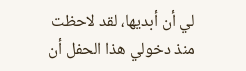لي أن أبديها، لقد لاحظت منذ دخولي هذا الحفل أن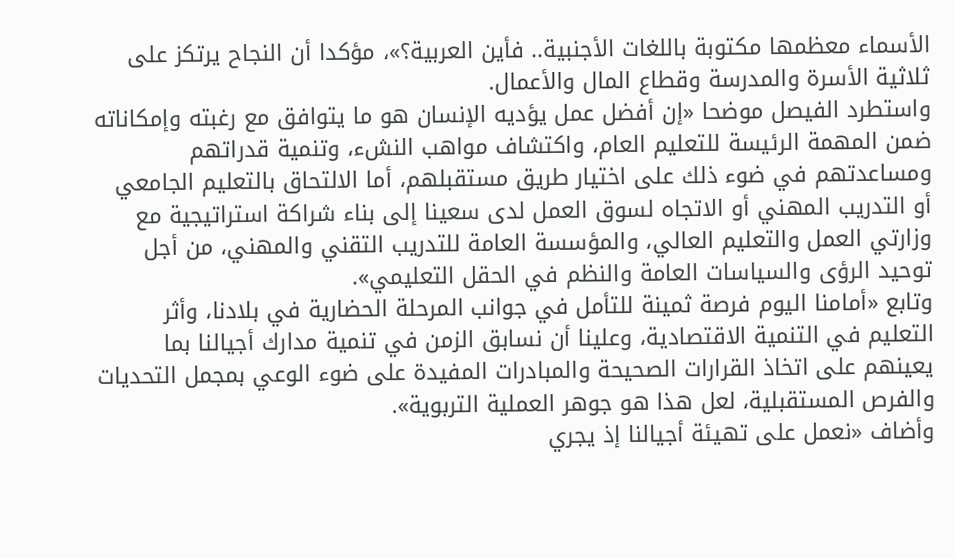الأسماء معظمها مكتوبة باللغات الأجنبية.. فأين العربية؟»، مؤكدا أن النجاح يرتكز على ثلاثية الأسرة والمدرسة وقطاع المال والأعمال.
واستطرد الفيصل موضحا «إن أفضل عمل يؤديه الإنسان هو ما يتوافق مع رغبته وإمكاناته ضمن المهمة الرئيسة للتعليم العام، واكتشاف مواهب النشء، وتنمية قدراتهم ومساعدتهم في ضوء ذلك على اختيار طريق مستقبلهم، أما الالتحاق بالتعليم الجامعي أو التدريب المهني أو الاتجاه لسوق العمل لدى سعينا إلى بناء شراكة استراتيجية مع وزارتي العمل والتعليم العالي، والمؤسسة العامة للتدريب التقني والمهني، من أجل توحيد الرؤى والسياسات العامة والنظم في الحقل التعليمي».
وتابع «أمامنا اليوم فرصة ثمينة للتأمل في جوانب المرحلة الحضارية في بلادنا، وأثر التعليم في التنمية الاقتصادية، وعلينا أن نسابق الزمن في تنمية مدارك أجيالنا بما يعينهم على اتخاذ القرارات الصحيحة والمبادرات المفيدة على ضوء الوعي بمجمل التحديات والفرص المستقبلية، لعل هذا هو جوهر العملية التربوية».
وأضاف «نعمل على تهيئة أجيالنا إذ يجري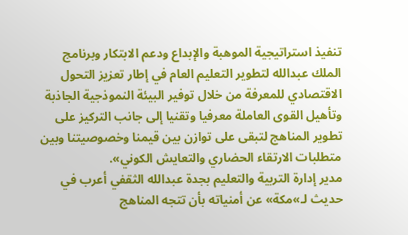تنفيذ استراتيجية الموهبة والإبداع ودعم الابتكار وبرنامج الملك عبدالله لتطوير التعليم العام في إطار تعزيز التحول الاقتصادي للمعرفة من خلال توفير البيئة النموذجية الجاذبة وتأهيل القوى العاملة معرفيا وتقنيا إلى جانب التركيز على تطوير المناهج لتبقى على توازن بين قيمنا وخصوصيتنا وبين متطلبات الارتقاء الحضاري والتعايش الكوني».
مدير إدارة التربية والتعليم بجدة عبدالله الثقفي أعرب في حديث لـ»مكة» عن أمنياته بأن تتجه المناهج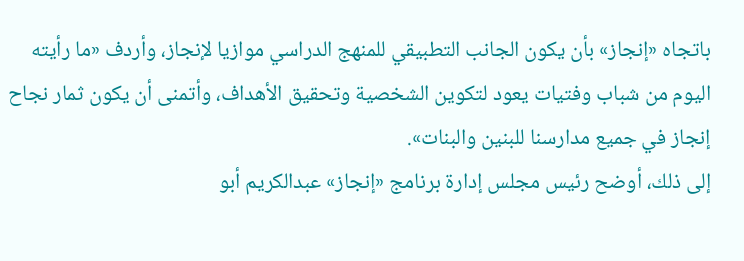باتجاه «إنجاز» بأن يكون الجانب التطبيقي للمنهج الدراسي موازيا لإنجاز، وأردف «ما رأيته اليوم من شباب وفتيات يعود لتكوين الشخصية وتحقيق الأهداف، وأتمنى أن يكون ثمار نجاح إنجاز في جميع مدارسنا للبنين والبنات».
إلى ذلك، أوضح رئيس مجلس إدارة برنامج «إنجاز» عبدالكريم أبو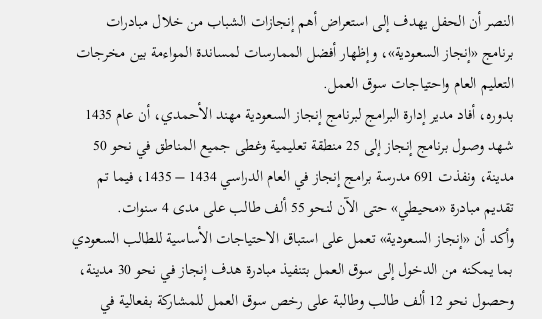النصر أن الحفل يهدف إلى استعراض أهم إنجازات الشباب من خلال مبادرات برنامج «إنجاز السعودية»، وإظهار أفضل الممارسات لمساندة المواءمة بين مخرجات التعليم العام واحتياجات سوق العمل.
بدوره، أفاد مدير إدارة البرامج لبرنامج إنجاز السعودية مهند الأحمدي، أن عام 1435 شهد وصول برنامج إنجاز إلى 25 منطقة تعليمية وغطى جميع المناطق في نحو 50 مدينة، ونفذت 691 مدرسة برامج إنجاز في العام الدراسي 1434 – 1435، فيما تم تقديم مبادرة «محيطي» حتى الآن لنحو 55 ألف طالب على مدى 4 سنوات.
وأكد أن «إنجاز السعودية» تعمل على استباق الاحتياجات الأساسية للطالب السعودي بما يمكنه من الدخول إلى سوق العمل بتنفيذ مبادرة هدف إنجاز في نحو 30 مدينة، وحصول نحو 12 ألف طالب وطالبة على رخص سوق العمل للمشاركة بفعالية في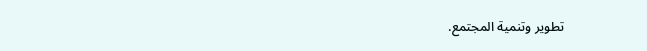تطوير وتنمية المجتمع.